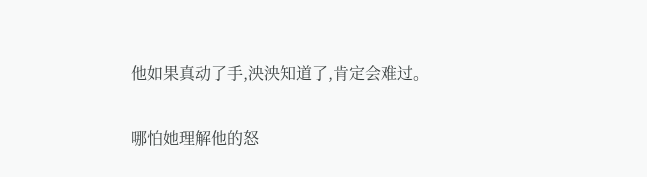他如果真动了手,泱泱知道了,肯定会难过。

哪怕她理解他的怒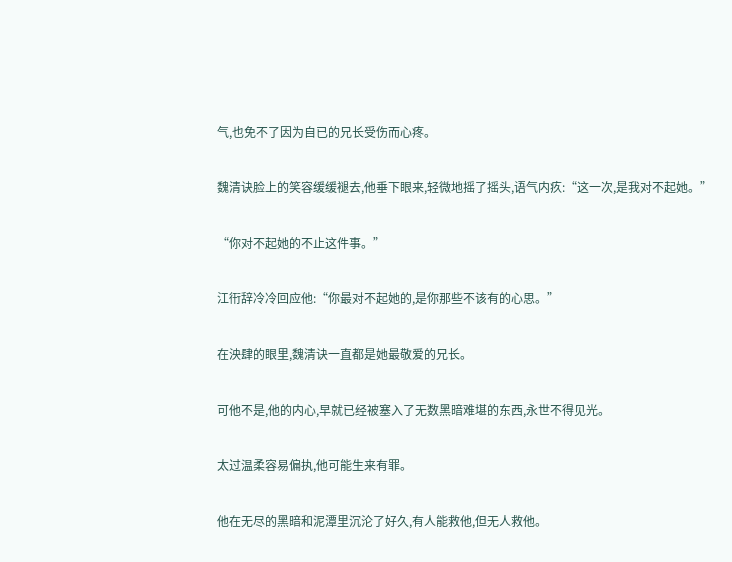气,也免不了因为自已的兄长受伤而心疼。

魏清诀脸上的笑容缓缓褪去,他垂下眼来,轻微地摇了摇头,语气内疚:“这一次,是我对不起她。”

“你对不起她的不止这件事。”

江衎辞冷冷回应他:“你最对不起她的,是你那些不该有的心思。”

在泱肆的眼里,魏清诀一直都是她最敬爱的兄长。

可他不是,他的内心,早就已经被塞入了无数黑暗难堪的东西,永世不得见光。

太过温柔容易偏执,他可能生来有罪。

他在无尽的黑暗和泥潭里沉沦了好久,有人能救他,但无人救他。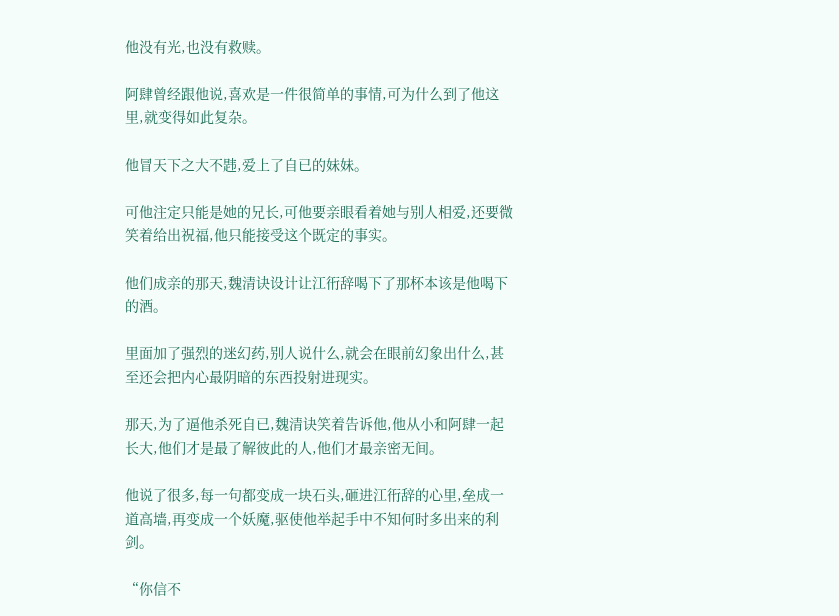他没有光,也没有救赎。

阿肆曾经跟他说,喜欢是一件很简单的事情,可为什么到了他这里,就变得如此复杂。

他冒天下之大不韪,爱上了自已的妹妹。

可他注定只能是她的兄长,可他要亲眼看着她与别人相爱,还要微笑着给出祝福,他只能接受这个既定的事实。

他们成亲的那天,魏清诀设计让江衎辞喝下了那杯本该是他喝下的酒。

里面加了强烈的迷幻药,别人说什么,就会在眼前幻象出什么,甚至还会把内心最阴暗的东西投射进现实。

那天,为了逼他杀死自已,魏清诀笑着告诉他,他从小和阿肆一起长大,他们才是最了解彼此的人,他们才最亲密无间。

他说了很多,每一句都变成一块石头,砸进江衎辞的心里,垒成一道高墙,再变成一个妖魔,驱使他举起手中不知何时多出来的利剑。

“你信不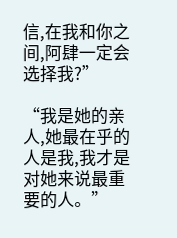信,在我和你之间,阿肆一定会选择我?”

“我是她的亲人,她最在乎的人是我,我才是对她来说最重要的人。”